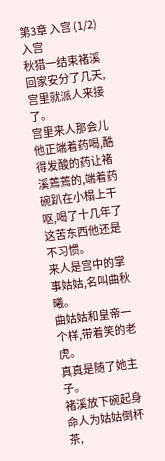第3章 入宫 (1/2)
入宫
秋猎一结束褚溪回家安分了几天,宫里就派人来接了。
宫里来人那会儿他正端着药喝,酷得发酸的药让褚溪蔫蔫的,端着药碗趴在小榻上干呕,喝了十几年了这苦东西他还是不习惯。
来人是宫中的掌事姑姑,名叫曲秋曦。
曲姑姑和皇帝一个样,带着笑的老虎。
真真是随了她主子。
褚溪放下碗起身命人为姑姑倒杯茶,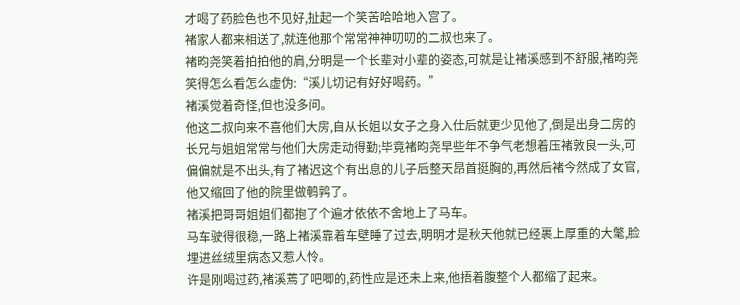才喝了药脸色也不见好,扯起一个笑苦哈哈地入宫了。
褚家人都来相送了,就连他那个常常神神叨叨的二叔也来了。
褚昀尧笑着拍拍他的肩,分明是一个长辈对小辈的姿态,可就是让褚溪感到不舒服,褚昀尧笑得怎么看怎么虚伪:“溪儿切记有好好喝药。”
褚溪觉着奇怪,但也没多问。
他这二叔向来不喜他们大房,自从长姐以女子之身入仕后就更少见他了,倒是出身二房的长兄与姐姐常常与他们大房走动得勤;毕竟褚昀尧早些年不争气老想着压褚敦良一头,可偏偏就是不出头,有了褚迟这个有出息的儿子后整天昂首挺胸的,再然后褚今然成了女官,他又缩回了他的院里做鹌鹑了。
褚溪把哥哥姐姐们都抱了个遍才依依不舍地上了马车。
马车驶得很稳,一路上褚溪靠着车壁睡了过去,明明才是秋天他就已经裹上厚重的大氅,脸埋进丝绒里病态又惹人怜。
许是刚喝过药,褚溪蔫了吧唧的,药性应是还未上来,他捂着腹整个人都缩了起来。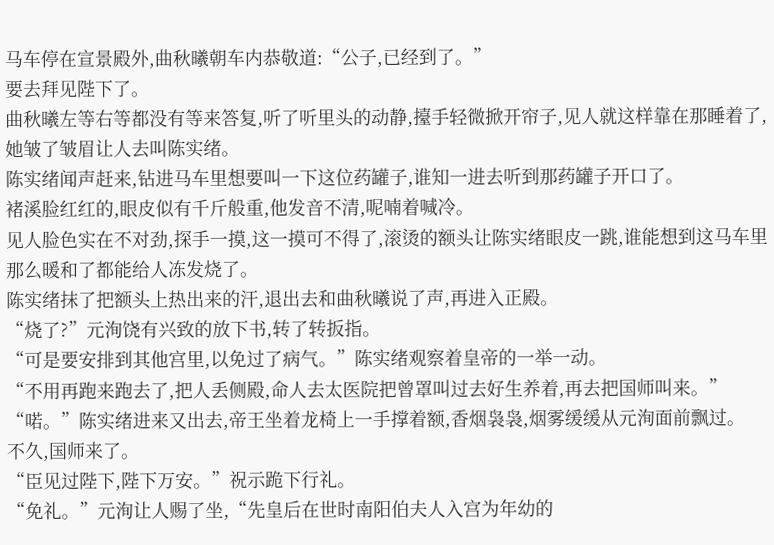马车停在宣景殿外,曲秋曦朝车内恭敬道:“公子,已经到了。”
要去拜见陛下了。
曲秋曦左等右等都没有等来答复,听了听里头的动静,擡手轻微掀开帘子,见人就这样靠在那睡着了,她皱了皱眉让人去叫陈实绪。
陈实绪闻声赶来,钻进马车里想要叫一下这位药罐子,谁知一进去听到那药罐子开口了。
褚溪脸红红的,眼皮似有千斤般重,他发音不清,呢喃着喊冷。
见人脸色实在不对劲,探手一摸,这一摸可不得了,滚烫的额头让陈实绪眼皮一跳,谁能想到这马车里那么暖和了都能给人冻发烧了。
陈实绪抹了把额头上热出来的汗,退出去和曲秋曦说了声,再进入正殿。
“烧了?”元洵饶有兴致的放下书,转了转扳指。
“可是要安排到其他宫里,以免过了病气。”陈实绪观察着皇帝的一举一动。
“不用再跑来跑去了,把人丢侧殿,命人去太医院把曾罩叫过去好生养着,再去把国师叫来。”
“喏。”陈实绪进来又出去,帝王坐着龙椅上一手撑着额,香烟袅袅,烟雾缓缓从元洵面前飘过。
不久,国师来了。
“臣见过陛下,陛下万安。”祝示跪下行礼。
“免礼。”元洵让人赐了坐,“先皇后在世时南阳伯夫人入宫为年幼的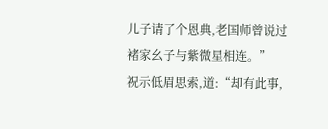儿子请了个恩典,老国师曾说过褚家幺子与紫微星相连。”
祝示低眉思索,道:“却有此事,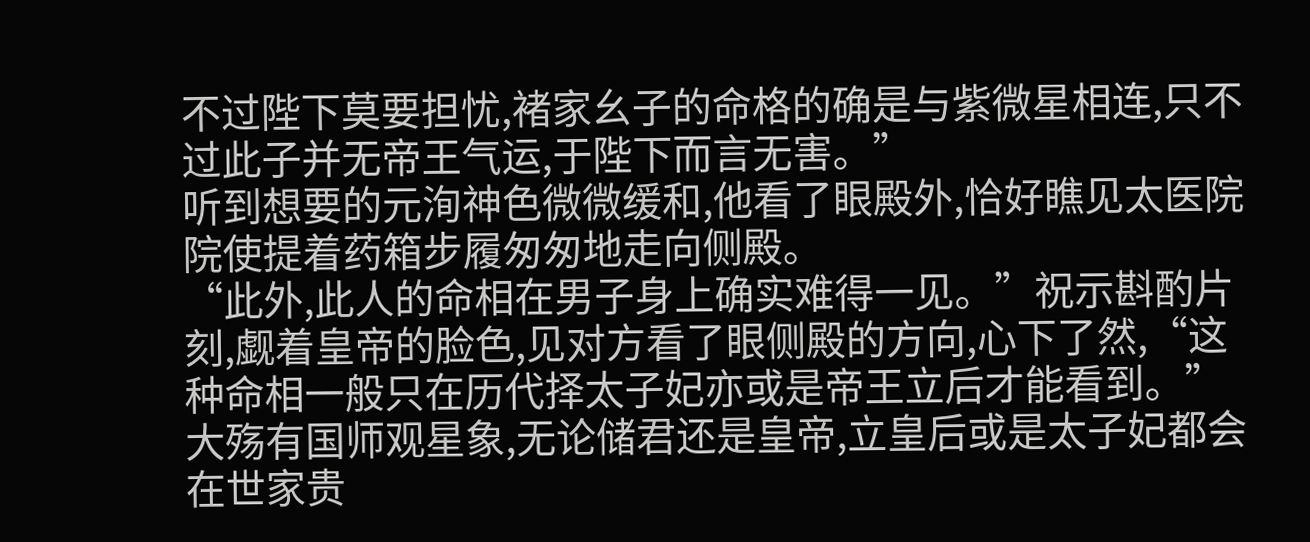不过陛下莫要担忧,褚家幺子的命格的确是与紫微星相连,只不过此子并无帝王气运,于陛下而言无害。”
听到想要的元洵神色微微缓和,他看了眼殿外,恰好瞧见太医院院使提着药箱步履匆匆地走向侧殿。
“此外,此人的命相在男子身上确实难得一见。”祝示斟酌片刻,觑着皇帝的脸色,见对方看了眼侧殿的方向,心下了然,“这种命相一般只在历代择太子妃亦或是帝王立后才能看到。”
大殇有国师观星象,无论储君还是皇帝,立皇后或是太子妃都会在世家贵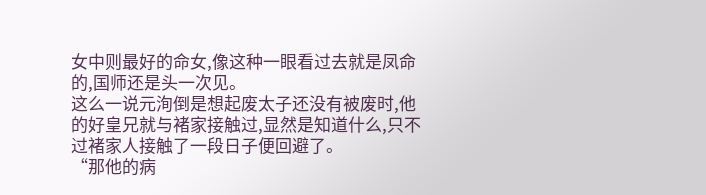女中则最好的命女,像这种一眼看过去就是凤命的,国师还是头一次见。
这么一说元洵倒是想起废太子还没有被废时,他的好皇兄就与褚家接触过,显然是知道什么,只不过褚家人接触了一段日子便回避了。
“那他的病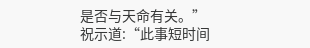是否与天命有关。”
祝示道:“此事短时间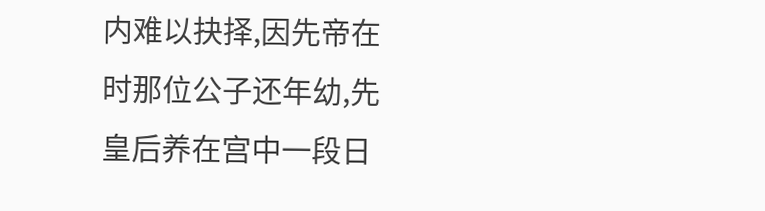内难以抉择,因先帝在时那位公子还年幼,先皇后养在宫中一段日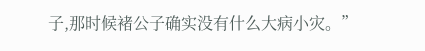子,那时候褚公子确实没有什么大病小灾。”